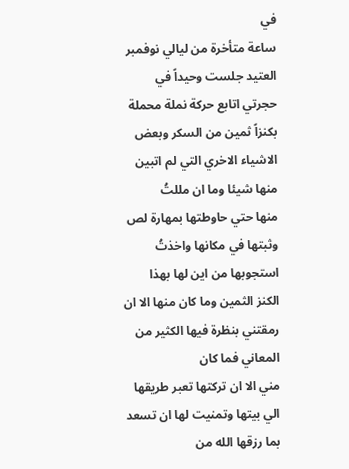في
ساعة متأخرة من ليالي نوفمبر العتيد جلست وحيداً في حجرتي اتابع حركة نملة محملة
بكنزاً ثمين من السكر وبعض الاشياء الاخري التي لم اتبين منها شيئا وما ان مللتُ
منها حتي حاوطتها بمهارة لص وثبتها في مكانها واخذتُ استجوبها من اين لها بهذا
الكنز الثمين وما كان منها الا ان رمقتني بنظرة فيها الكثير من المعاني فما كان
مني الا ان تركتها تعبر طريقها الي بيتها وتمنيت لها ان تسعد بما رزقها الله من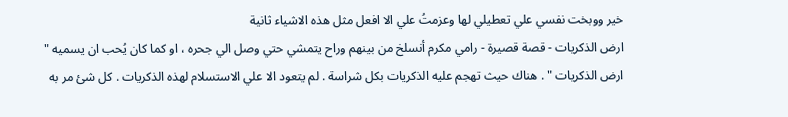خير ووبخت نفسي علي تعطيلي لها وعزمتُ علي الا افعل مثل هذه الاشياء ثانية
ارض الذكريات - قصة قصيرة - رامي مكرم أنسلخ من بينهم وراح يتمشي حتي وصل الي جحره ، او كما كان يُحب ان يسميه " ارض الذكريات " . هناك حيث تهجم عليه الذكريات بكل شراسة . لم يتعود الا علي الاستسلام لهذه الذكريات . كل شئ مر به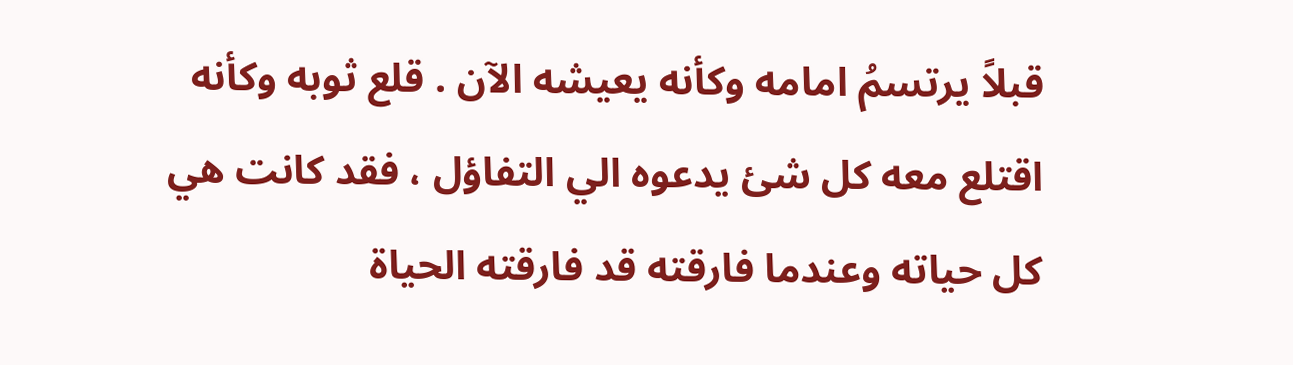قبلاً يرتسمُ امامه وكأنه يعيشه الآن . قلع ثوبه وكأنه اقتلع معه كل شئ يدعوه الي التفاؤل ، فقد كانت هي كل حياته وعندما فارقته قد فارقته الحياة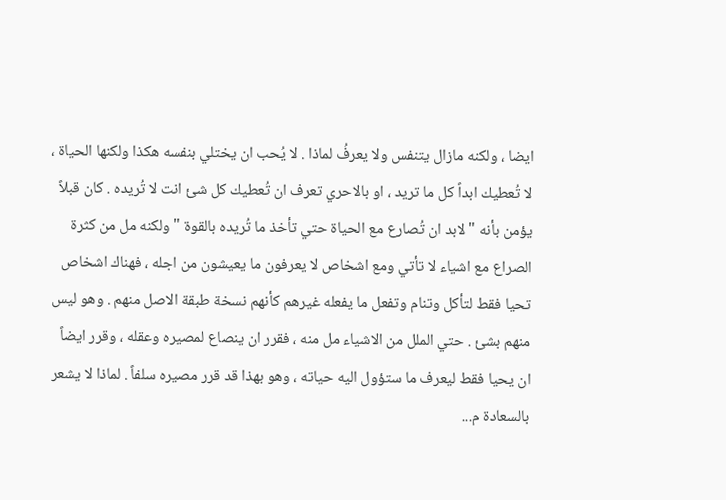ايضا ، ولكنه مازال يتنفس ولا يعرفُ لماذا . لا يُحب ان يختلي بنفسه هكذا ولكنها الحياة ، لا تُعطيك ابداً كل ما تريد ، او بالاحري تعرف ان تُعطيك كل شئ انت لا تُريده . كان قبلاً يؤمن بأنه " لابد ان تُصارع مع الحياة حتي تأخذ ما تُريده بالقوة " ولكنه مل من كثرة الصراع مع اشياء لا تأتي ومع اشخاص لا يعرفون ما يعيشون من اجله ، فهناك اشخاص تحيا فقط لتأكل وتنام وتفعل ما يفعله غيرهم كأنهم نسخة طبقة الاصل منهم . وهو ليس منهم بشئ . حتي الملل من الاشياء مل منه ، فقرر ان ينصاع لمصيره وعقله ، وقرر ايضاً ان يحيا فقط ليعرف ما ستؤول اليه حياته ، وهو بهذا قد قرر مصيره سلفاً . لماذا لا يشعر بالسعادة م...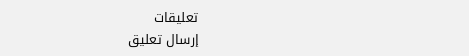تعليقات
إرسال تعليق